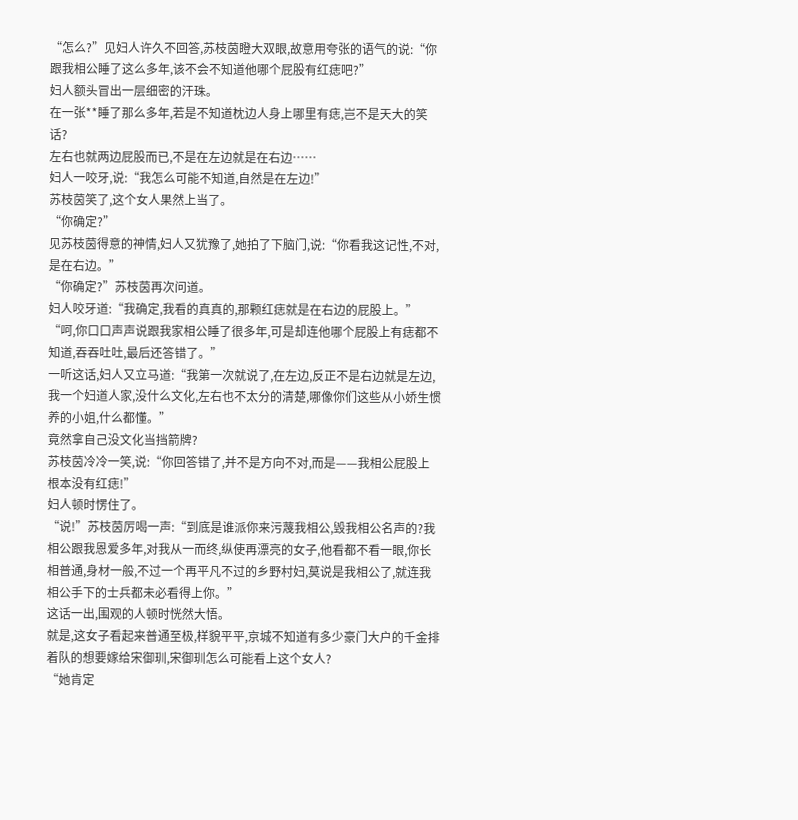“怎么?”见妇人许久不回答,苏枝茵瞪大双眼,故意用夸张的语气的说:“你跟我相公睡了这么多年,该不会不知道他哪个屁股有红痣吧?”
妇人额头冒出一层细密的汗珠。
在一张**睡了那么多年,若是不知道枕边人身上哪里有痣,岂不是天大的笑话?
左右也就两边屁股而已,不是在左边就是在右边……
妇人一咬牙,说:“我怎么可能不知道,自然是在左边!”
苏枝茵笑了,这个女人果然上当了。
“你确定?”
见苏枝茵得意的神情,妇人又犹豫了,她拍了下脑门,说:“你看我这记性,不对,是在右边。”
“你确定?”苏枝茵再次问道。
妇人咬牙道:“我确定,我看的真真的,那颗红痣就是在右边的屁股上。”
“呵,你口口声声说跟我家相公睡了很多年,可是却连他哪个屁股上有痣都不知道,吞吞吐吐,最后还答错了。”
一听这话,妇人又立马道:“我第一次就说了,在左边,反正不是右边就是左边,我一个妇道人家,没什么文化,左右也不太分的清楚,哪像你们这些从小娇生惯养的小姐,什么都懂。”
竟然拿自己没文化当挡箭牌?
苏枝茵冷冷一笑,说:“你回答错了,并不是方向不对,而是——我相公屁股上根本没有红痣!”
妇人顿时愣住了。
“说!”苏枝茵厉喝一声:“到底是谁派你来污蔑我相公,毁我相公名声的?我相公跟我恩爱多年,对我从一而终,纵使再漂亮的女子,他看都不看一眼,你长相普通,身材一般,不过一个再平凡不过的乡野村妇,莫说是我相公了,就连我相公手下的士兵都未必看得上你。”
这话一出,围观的人顿时恍然大悟。
就是,这女子看起来普通至极,样貌平平,京城不知道有多少豪门大户的千金排着队的想要嫁给宋御玔,宋御玔怎么可能看上这个女人?
“她肯定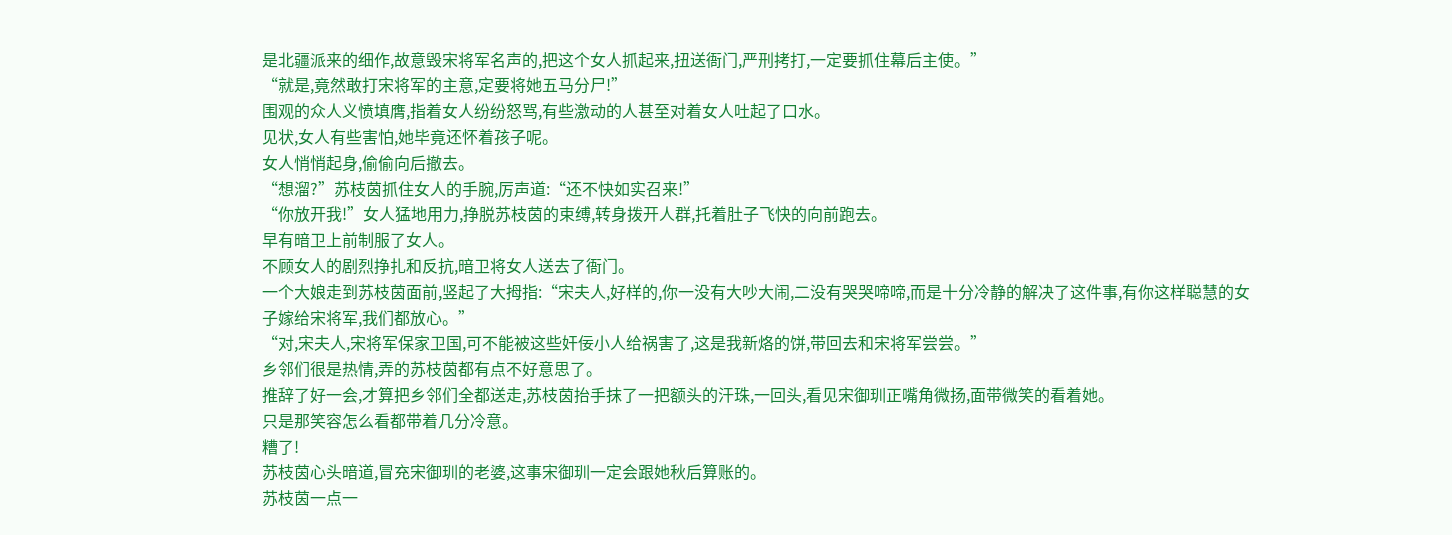是北疆派来的细作,故意毁宋将军名声的,把这个女人抓起来,扭送衙门,严刑拷打,一定要抓住幕后主使。”
“就是,竟然敢打宋将军的主意,定要将她五马分尸!”
围观的众人义愤填膺,指着女人纷纷怒骂,有些激动的人甚至对着女人吐起了口水。
见状,女人有些害怕,她毕竟还怀着孩子呢。
女人悄悄起身,偷偷向后撤去。
“想溜?”苏枝茵抓住女人的手腕,厉声道:“还不快如实召来!”
“你放开我!”女人猛地用力,挣脱苏枝茵的束缚,转身拨开人群,托着肚子飞快的向前跑去。
早有暗卫上前制服了女人。
不顾女人的剧烈挣扎和反抗,暗卫将女人送去了衙门。
一个大娘走到苏枝茵面前,竖起了大拇指:“宋夫人,好样的,你一没有大吵大闹,二没有哭哭啼啼,而是十分冷静的解决了这件事,有你这样聪慧的女子嫁给宋将军,我们都放心。”
“对,宋夫人,宋将军保家卫国,可不能被这些奸佞小人给祸害了,这是我新烙的饼,带回去和宋将军尝尝。”
乡邻们很是热情,弄的苏枝茵都有点不好意思了。
推辞了好一会,才算把乡邻们全都送走,苏枝茵抬手抹了一把额头的汗珠,一回头,看见宋御玔正嘴角微扬,面带微笑的看着她。
只是那笑容怎么看都带着几分冷意。
糟了!
苏枝茵心头暗道,冒充宋御玔的老婆,这事宋御玔一定会跟她秋后算账的。
苏枝茵一点一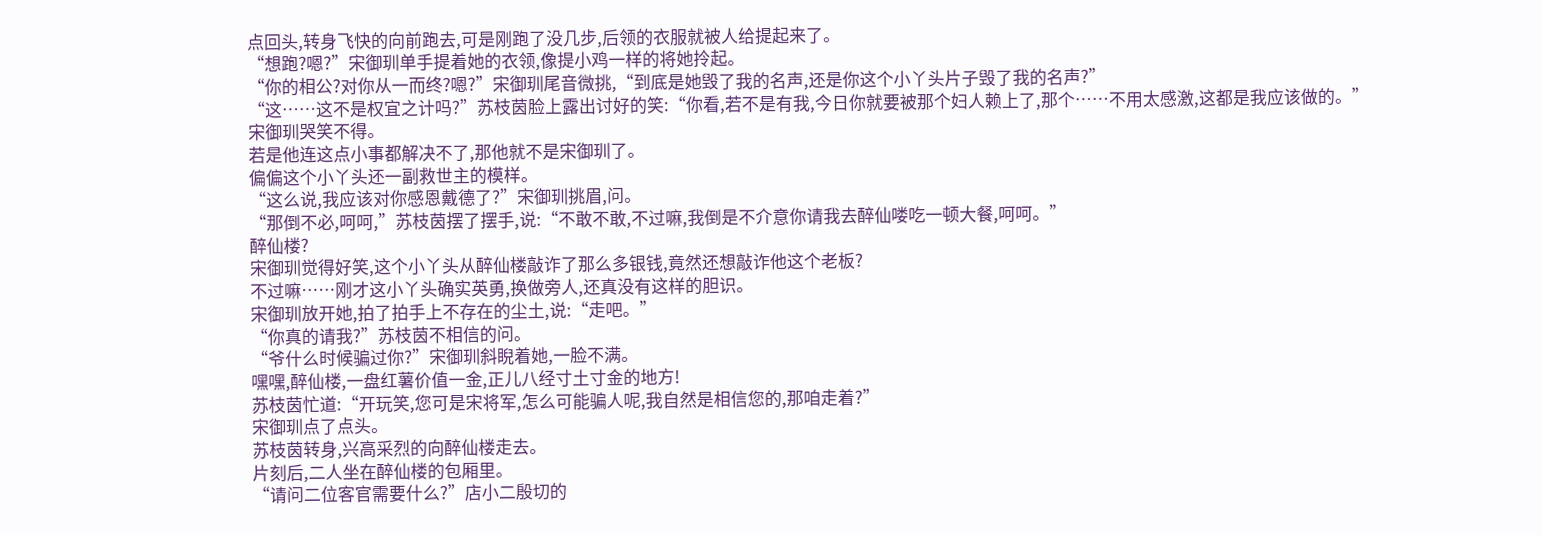点回头,转身飞快的向前跑去,可是刚跑了没几步,后领的衣服就被人给提起来了。
“想跑?嗯?”宋御玔单手提着她的衣领,像提小鸡一样的将她拎起。
“你的相公?对你从一而终?嗯?”宋御玔尾音微挑,“到底是她毁了我的名声,还是你这个小丫头片子毁了我的名声?”
“这……这不是权宜之计吗?”苏枝茵脸上露出讨好的笑:“你看,若不是有我,今日你就要被那个妇人赖上了,那个……不用太感激,这都是我应该做的。”
宋御玔哭笑不得。
若是他连这点小事都解决不了,那他就不是宋御玔了。
偏偏这个小丫头还一副救世主的模样。
“这么说,我应该对你感恩戴德了?”宋御玔挑眉,问。
“那倒不必,呵呵,”苏枝茵摆了摆手,说:“不敢不敢,不过嘛,我倒是不介意你请我去醉仙喽吃一顿大餐,呵呵。”
醉仙楼?
宋御玔觉得好笑,这个小丫头从醉仙楼敲诈了那么多银钱,竟然还想敲诈他这个老板?
不过嘛……刚才这小丫头确实英勇,换做旁人,还真没有这样的胆识。
宋御玔放开她,拍了拍手上不存在的尘土,说:“走吧。”
“你真的请我?”苏枝茵不相信的问。
“爷什么时候骗过你?”宋御玔斜睨着她,一脸不满。
嘿嘿,醉仙楼,一盘红薯价值一金,正儿八经寸土寸金的地方!
苏枝茵忙道:“开玩笑,您可是宋将军,怎么可能骗人呢,我自然是相信您的,那咱走着?”
宋御玔点了点头。
苏枝茵转身,兴高采烈的向醉仙楼走去。
片刻后,二人坐在醉仙楼的包厢里。
“请问二位客官需要什么?”店小二殷切的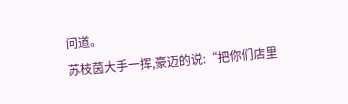问道。
苏枝茵大手一挥,豪迈的说:“把你们店里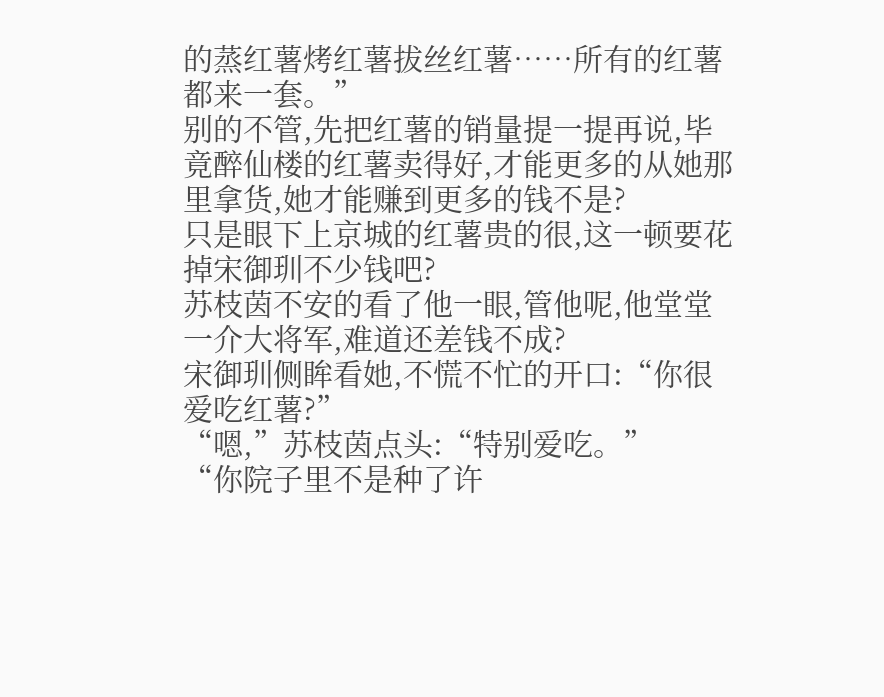的蒸红薯烤红薯拔丝红薯……所有的红薯都来一套。”
别的不管,先把红薯的销量提一提再说,毕竟醉仙楼的红薯卖得好,才能更多的从她那里拿货,她才能赚到更多的钱不是?
只是眼下上京城的红薯贵的很,这一顿要花掉宋御玔不少钱吧?
苏枝茵不安的看了他一眼,管他呢,他堂堂一介大将军,难道还差钱不成?
宋御玔侧眸看她,不慌不忙的开口:“你很爱吃红薯?”
“嗯,”苏枝茵点头:“特别爱吃。”
“你院子里不是种了许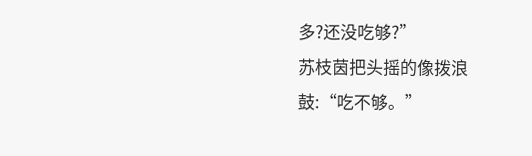多?还没吃够?”
苏枝茵把头摇的像拨浪鼓:“吃不够。”